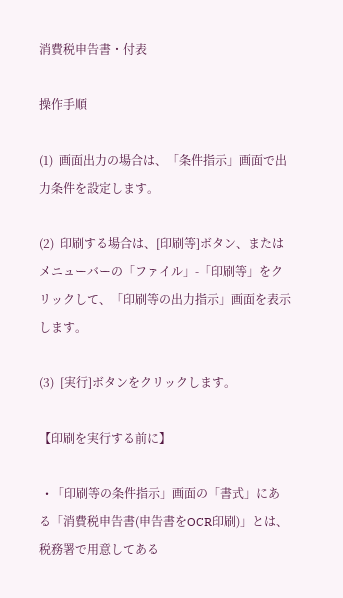消費税申告書・付表

操作手順

(1)  画面出力の場合は、「条件指示」画面で出力条件を設定します。

(2)  印刷する場合は、[印刷等]ボタン、またはメニューバーの「ファイル」-「印刷等」をクリックして、「印刷等の出力指示」画面を表示します。

(3)  [実行]ボタンをクリックします。

【印刷を実行する前に】

  • 「印刷等の条件指示」画面の「書式」にある「消費税申告書(申告書をOCR印刷)」とは、税務署で用意してある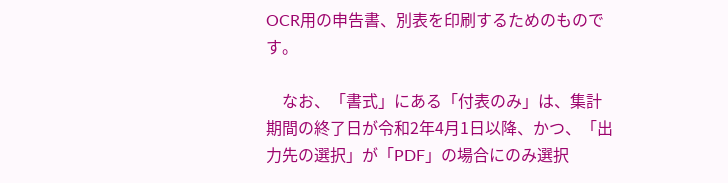OCR用の申告書、別表を印刷するためのものです。

    なお、「書式」にある「付表のみ」は、集計期間の終了日が令和2年4月1日以降、かつ、「出力先の選択」が「PDF」の場合にのみ選択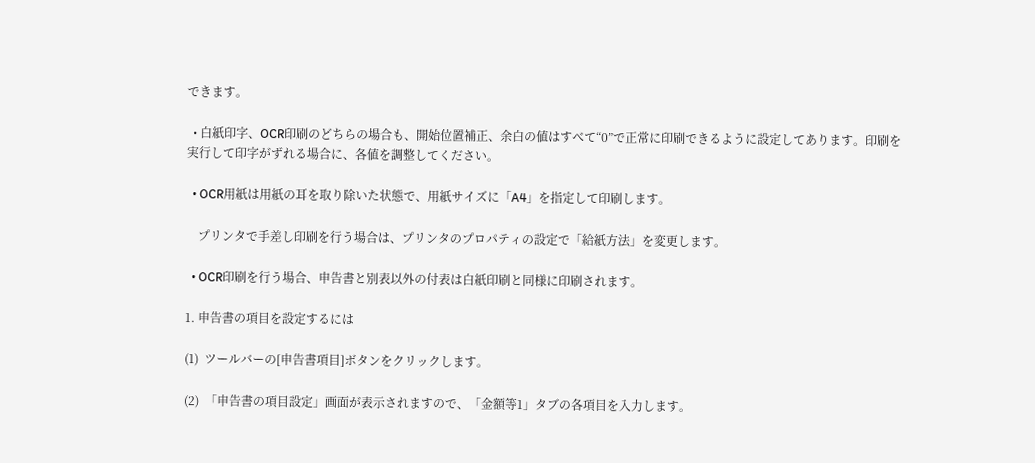できます。

  • 白紙印字、OCR印刷のどちらの場合も、開始位置補正、余白の値はすべて“0”で正常に印刷できるように設定してあります。印刷を実行して印字がずれる場合に、各値を調整してください。

  • OCR用紙は用紙の耳を取り除いた状態で、用紙サイズに「A4」を指定して印刷します。

    プリンタで手差し印刷を行う場合は、プリンタのプロパティの設定で「給紙方法」を変更します。

  • OCR印刷を行う場合、申告書と別表以外の付表は白紙印刷と同様に印刷されます。

1. 申告書の項目を設定するには

(1)  ツールバーの[申告書項目]ボタンをクリックします。

(2)  「申告書の項目設定」画面が表示されますので、「金額等1」タブの各項目を入力します。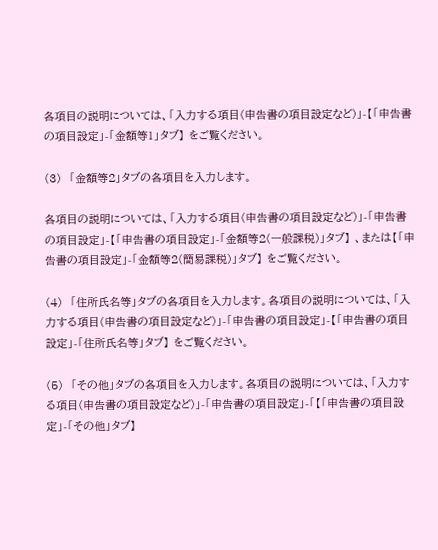各項目の説明については、「入力する項目(申告書の項目設定など)」-【「申告書の項目設定」-「金額等1」タブ】 をご覧ください。

(3)  「金額等2」タブの各項目を入力します。

各項目の説明については、「入力する項目(申告書の項目設定など)」-「申告書の項目設定」-【「申告書の項目設定」-「金額等2(一般課税)」タブ】 、または【「申告書の項目設定」-「金額等2(簡易課税)」タブ】 をご覧ください。

(4)  「住所氏名等」タブの各項目を入力します。各項目の説明については、「入力する項目(申告書の項目設定など)」-「申告書の項目設定」-【「申告書の項目設定」-「住所氏名等」タブ】 をご覧ください。

(5)  「その他」タブの各項目を入力します。各項目の説明については、「入力する項目(申告書の項目設定など)」-「申告書の項目設定」-「【「申告書の項目設定」-「その他」タブ】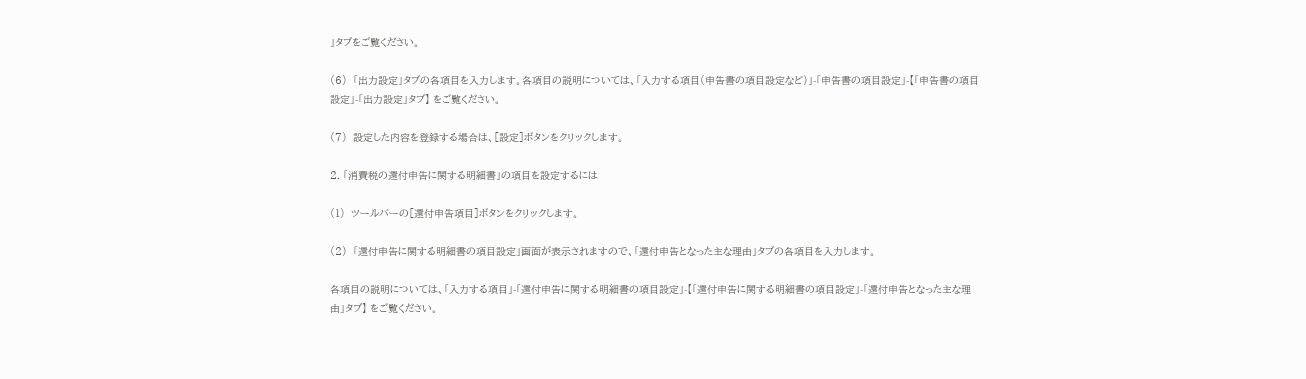」タブをご覧ください。

(6)  「出力設定」タブの各項目を入力します。各項目の説明については、「入力する項目(申告書の項目設定など)」-「申告書の項目設定」-【「申告書の項目設定」-「出力設定」タブ】 をご覧ください。

(7)  設定した内容を登録する場合は、[設定]ボタンをクリックします。

2. 「消費税の還付申告に関する明細書」の項目を設定するには

(1)  ツールバーの[還付申告項目]ボタンをクリックします。

(2)  「還付申告に関する明細書の項目設定」画面が表示されますので、「還付申告となった主な理由」タブの各項目を入力します。

各項目の説明については、「入力する項目」-「還付申告に関する明細書の項目設定」-【「還付申告に関する明細書の項目設定」-「還付申告となった主な理由」タブ】 をご覧ください。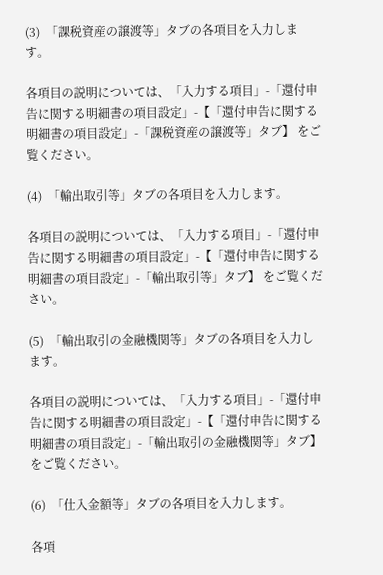(3)  「課税資産の譲渡等」タブの各項目を入力します。

各項目の説明については、「入力する項目」-「還付申告に関する明細書の項目設定」-【「還付申告に関する明細書の項目設定」-「課税資産の譲渡等」タブ】 をご覧ください。

(4)  「輸出取引等」タブの各項目を入力します。

各項目の説明については、「入力する項目」-「還付申告に関する明細書の項目設定」-【「還付申告に関する明細書の項目設定」-「輸出取引等」タブ】 をご覧ください。

(5)  「輸出取引の金融機関等」タブの各項目を入力します。

各項目の説明については、「入力する項目」-「還付申告に関する明細書の項目設定」-【「還付申告に関する明細書の項目設定」-「輸出取引の金融機関等」タブ】 をご覧ください。

(6)  「仕入金額等」タブの各項目を入力します。

各項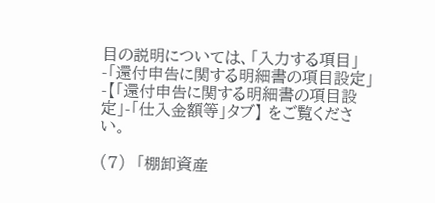目の説明については、「入力する項目」-「還付申告に関する明細書の項目設定」-【「還付申告に関する明細書の項目設定」-「仕入金額等」タブ】 をご覧ください。

(7)  「棚卸資産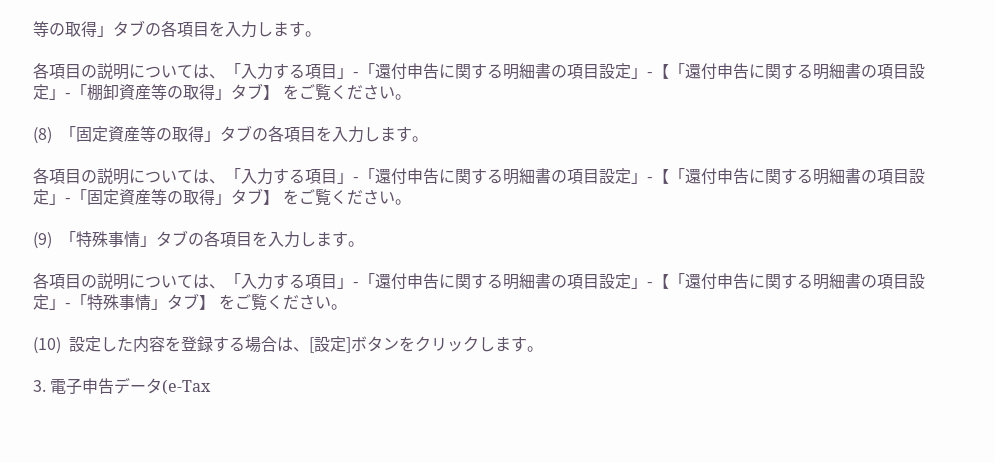等の取得」タブの各項目を入力します。

各項目の説明については、「入力する項目」-「還付申告に関する明細書の項目設定」-【「還付申告に関する明細書の項目設定」-「棚卸資産等の取得」タブ】 をご覧ください。

(8)  「固定資産等の取得」タブの各項目を入力します。

各項目の説明については、「入力する項目」-「還付申告に関する明細書の項目設定」-【「還付申告に関する明細書の項目設定」-「固定資産等の取得」タブ】 をご覧ください。

(9)  「特殊事情」タブの各項目を入力します。

各項目の説明については、「入力する項目」-「還付申告に関する明細書の項目設定」-【「還付申告に関する明細書の項目設定」-「特殊事情」タブ】 をご覧ください。

(10)  設定した内容を登録する場合は、[設定]ボタンをクリックします。

3. 電子申告データ(e-Tax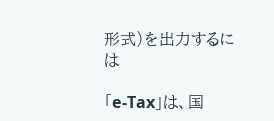形式)を出力するには

「e-Tax」は、国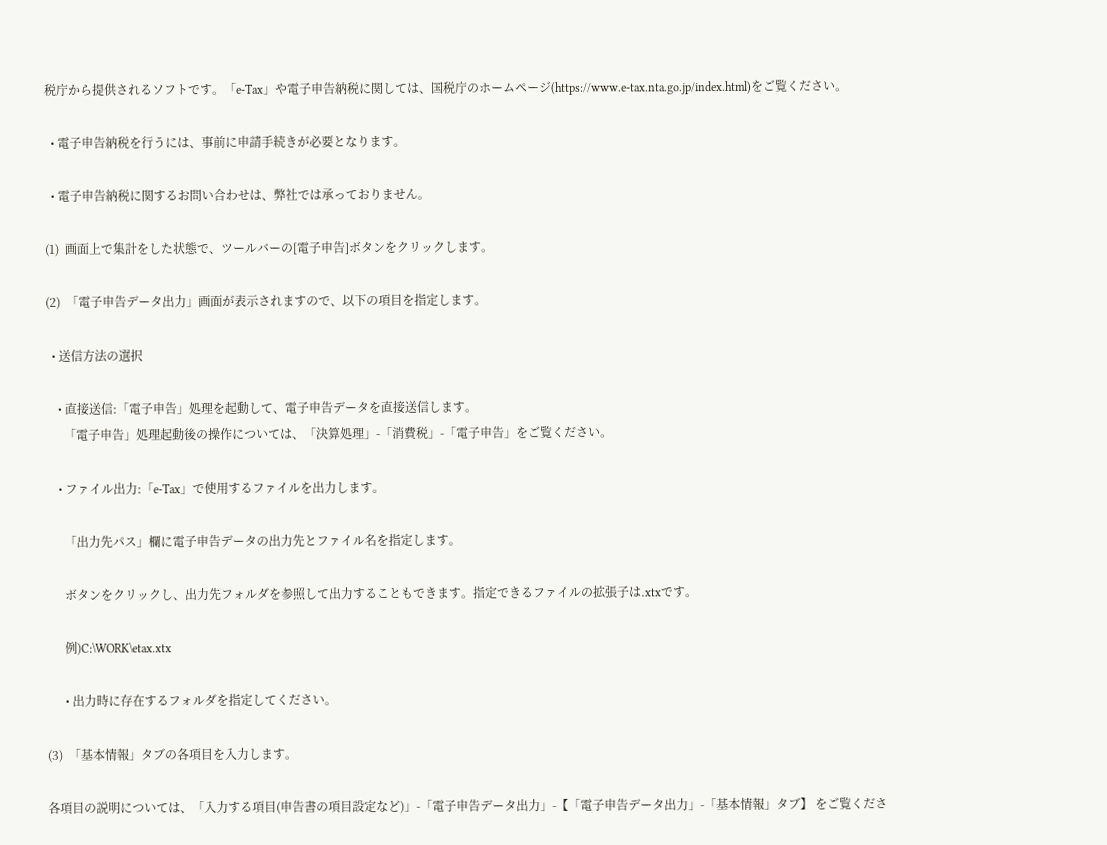税庁から提供されるソフトです。「e-Tax」や電子申告納税に関しては、国税庁のホームページ(https://www.e-tax.nta.go.jp/index.html)をご覧ください。

  • 電子申告納税を行うには、事前に申請手続きが必要となります。

  • 電子申告納税に関するお問い合わせは、弊社では承っておりません。

(1)  画面上で集計をした状態で、ツールバーの[電子申告]ボタンをクリックします。

(2)  「電子申告データ出力」画面が表示されますので、以下の項目を指定します。

  • 送信方法の選択

    • 直接送信:「電子申告」処理を起動して、電子申告データを直接送信します。
      「電子申告」処理起動後の操作については、「決算処理」-「消費税」-「電子申告」をご覧ください。

    • ファイル出力:「e-Tax」で使用するファイルを出力します。

      「出力先パス」欄に電子申告データの出力先とファイル名を指定します。

      ボタンをクリックし、出力先フォルダを参照して出力することもできます。指定できるファイルの拡張子は.xtxです。

      例)C:\WORK\etax.xtx

      • 出力時に存在するフォルダを指定してください。

(3)  「基本情報」タブの各項目を入力します。

各項目の説明については、「入力する項目(申告書の項目設定など)」-「電子申告データ出力」-【「電子申告データ出力」-「基本情報」タブ】 をご覧くださ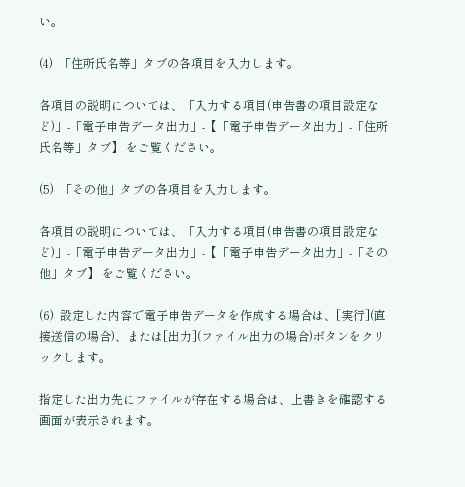い。

(4)  「住所氏名等」タブの各項目を入力します。

各項目の説明については、「入力する項目(申告書の項目設定など)」-「電子申告データ出力」-【「電子申告データ出力」-「住所氏名等」タブ】 をご覧ください。

(5)  「その他」タブの各項目を入力します。

各項目の説明については、「入力する項目(申告書の項目設定など)」-「電子申告データ出力」-【「電子申告データ出力」-「その他」タブ】 をご覧ください。

(6)  設定した内容で電子申告データを作成する場合は、[実行](直接送信の場合)、または[出力](ファイル出力の場合)ボタンをクリックします。

指定した出力先にファイルが存在する場合は、上書きを確認する画面が表示されます。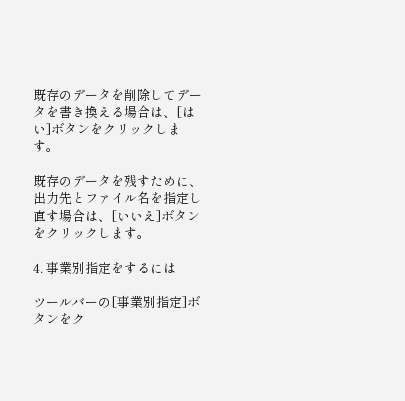既存のデータを削除してデータを書き換える場合は、[はい]ボタンをクリックします。

既存のデータを残すために、出力先とファイル名を指定し直す場合は、[いいえ]ボタンをクリックします。

4. 事業別指定をするには

ツールバーの[事業別指定]ボタンをク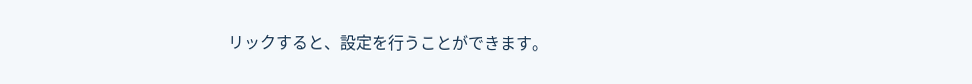リックすると、設定を行うことができます。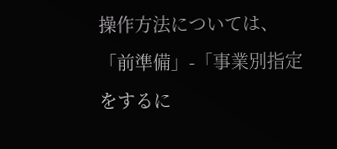操作方法については、「前準備」-「事業別指定をするに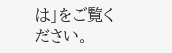は」をご覧ください。